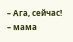– Ага, сейчас! – мама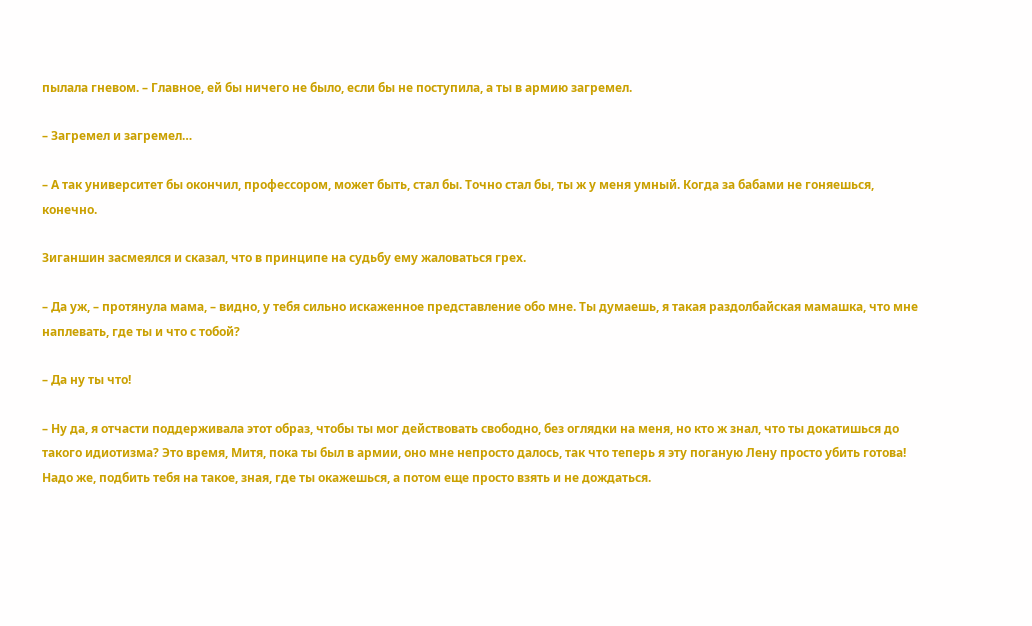пылала гневом. – Главное, ей бы ничего не было, если бы не поступила, а ты в армию загремел.

– Загремел и загремел…

– А так университет бы окончил, профессором, может быть, стал бы. Точно стал бы, ты ж у меня умный. Когда за бабами не гоняешься, конечно.

Зиганшин засмеялся и сказал, что в принципе на судьбу ему жаловаться грех.

– Да уж, – протянула мама, – видно, у тебя сильно искаженное представление обо мне. Ты думаешь, я такая раздолбайская мамашка, что мне наплевать, где ты и что с тобой?

– Да ну ты что!

– Ну да, я отчасти поддерживала этот образ, чтобы ты мог действовать свободно, без оглядки на меня, но кто ж знал, что ты докатишься до такого идиотизма? Это время, Митя, пока ты был в армии, оно мне непросто далось, так что теперь я эту поганую Лену просто убить готова! Надо же, подбить тебя на такое, зная, где ты окажешься, а потом еще просто взять и не дождаться.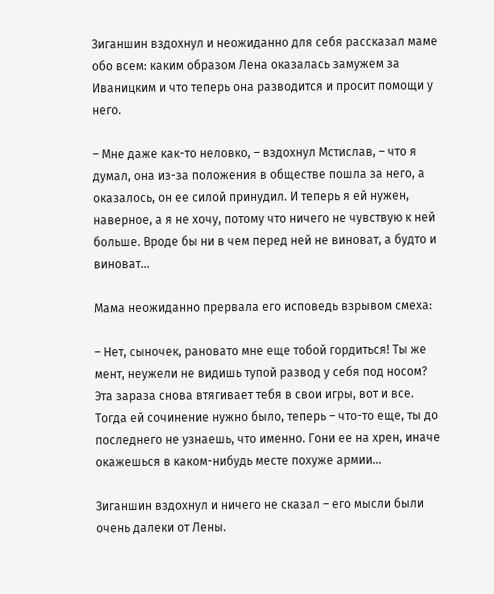Зиганшин вздохнул и неожиданно для себя рассказал маме обо всем: каким образом Лена оказалась замужем за Иваницким и что теперь она разводится и просит помощи у него.

– Мне даже как-то неловко, – вздохнул Мстислав, – что я думал, она из-за положения в обществе пошла за него, а оказалось, он ее силой принудил. И теперь я ей нужен, наверное, а я не хочу, потому что ничего не чувствую к ней больше. Вроде бы ни в чем перед ней не виноват, а будто и виноват…

Мама неожиданно прервала его исповедь взрывом смеха:

– Нет, сыночек, рановато мне еще тобой гордиться! Ты же мент, неужели не видишь тупой развод у себя под носом? Эта зараза снова втягивает тебя в свои игры, вот и все. Тогда ей сочинение нужно было, теперь – что-то еще, ты до последнего не узнаешь, что именно. Гони ее на хрен, иначе окажешься в каком-нибудь месте похуже армии…

Зиганшин вздохнул и ничего не сказал – его мысли были очень далеки от Лены.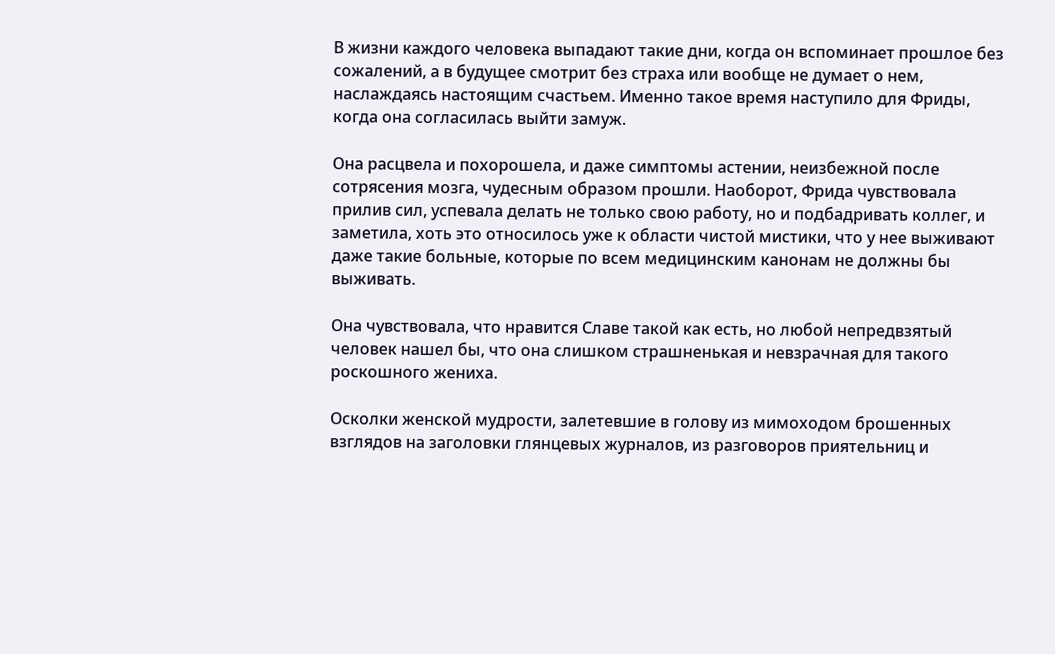В жизни каждого человека выпадают такие дни, когда он вспоминает прошлое без сожалений, а в будущее смотрит без страха или вообще не думает о нем, наслаждаясь настоящим счастьем. Именно такое время наступило для Фриды, когда она согласилась выйти замуж.

Она расцвела и похорошела, и даже симптомы астении, неизбежной после сотрясения мозга, чудесным образом прошли. Наоборот, Фрида чувствовала прилив сил, успевала делать не только свою работу, но и подбадривать коллег, и заметила, хоть это относилось уже к области чистой мистики, что у нее выживают даже такие больные, которые по всем медицинским канонам не должны бы выживать.

Она чувствовала, что нравится Славе такой как есть, но любой непредвзятый человек нашел бы, что она слишком страшненькая и невзрачная для такого роскошного жениха.

Осколки женской мудрости, залетевшие в голову из мимоходом брошенных взглядов на заголовки глянцевых журналов, из разговоров приятельниц и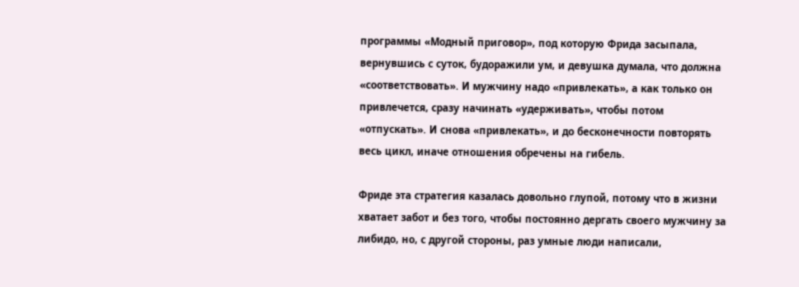программы «Модный приговор», под которую Фрида засыпала, вернувшись с суток, будоражили ум, и девушка думала, что должна «соответствовать». И мужчину надо «привлекать», а как только он привлечется, сразу начинать «удерживать», чтобы потом «отпускать». И снова «привлекать», и до бесконечности повторять весь цикл, иначе отношения обречены на гибель.

Фриде эта стратегия казалась довольно глупой, потому что в жизни хватает забот и без того, чтобы постоянно дергать своего мужчину за либидо, но, с другой стороны, раз умные люди написали,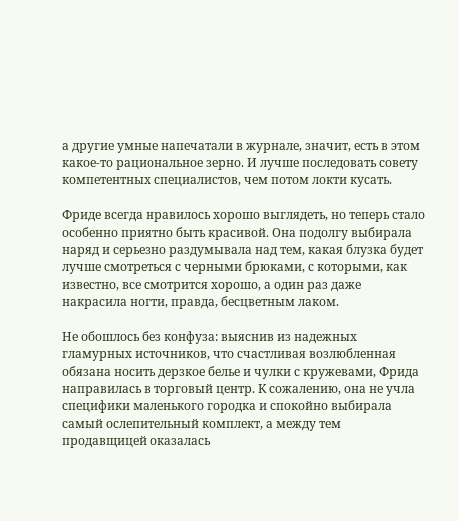а другие умные напечатали в журнале, значит, есть в этом какое-то рациональное зерно. И лучше последовать совету компетентных специалистов, чем потом локти кусать.

Фриде всегда нравилось хорошо выглядеть, но теперь стало особенно приятно быть красивой. Она подолгу выбирала наряд и серьезно раздумывала над тем, какая блузка будет лучше смотреться с черными брюками, с которыми, как известно, все смотрится хорошо, а один раз даже накрасила ногти, правда, бесцветным лаком.

Не обошлось без конфуза: выяснив из надежных гламурных источников, что счастливая возлюбленная обязана носить дерзкое белье и чулки с кружевами, Фрида направилась в торговый центр. К сожалению, она не учла специфики маленького городка и спокойно выбирала самый ослепительный комплект, а между тем продавщицей оказалась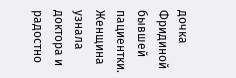дочка Фридиной бывшей пациентки. Женщина узнала доктора и радостно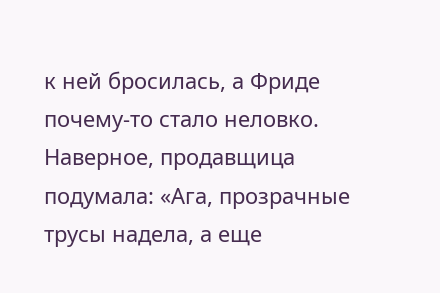к ней бросилась, а Фриде почему-то стало неловко. Наверное, продавщица подумала: «Ага, прозрачные трусы надела, а еще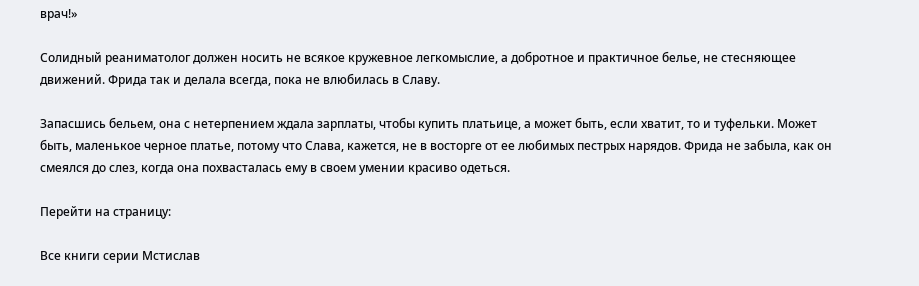врач!»

Солидный реаниматолог должен носить не всякое кружевное легкомыслие, а добротное и практичное белье, не стесняющее движений. Фрида так и делала всегда, пока не влюбилась в Славу.

Запасшись бельем, она с нетерпением ждала зарплаты, чтобы купить платьице, а может быть, если хватит, то и туфельки. Может быть, маленькое черное платье, потому что Слава, кажется, не в восторге от ее любимых пестрых нарядов. Фрида не забыла, как он смеялся до слез, когда она похвасталась ему в своем умении красиво одеться.

Перейти на страницу:

Все книги серии Мстислав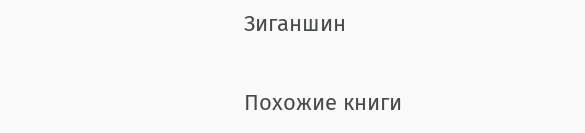Зиганшин

Похожие книги